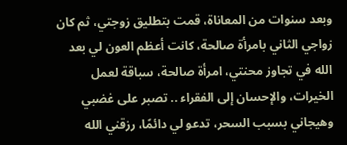وبعد سنوات من المعاناة، قمت بتطليق زوجتي، ثم كان زواجي الثاني بامرأة صالحة، كانت أعظم العون لي بعد الله في تجاوز محنتي، امرأة صالحة، سباقة لعمل الخيرات، والإحسان إلى الفقراء .. تصبر على غضبي وهيجاني بسبب السحر، تدعو لي دائمًا، رزقني الله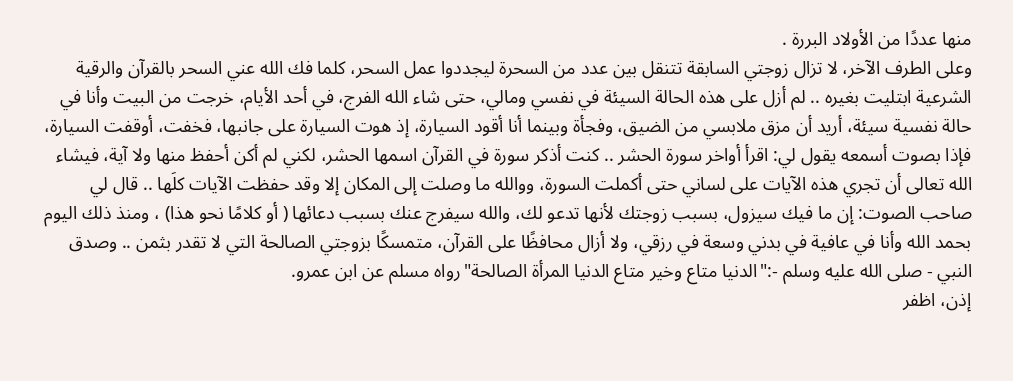منها عددًا من الأولاد البررة .
وعلى الطرف الآخر، لا تزال زوجتي السابقة تتنقل بين عدد من السحرة ليجددوا عمل السحر، كلما فك الله عني السحر بالقرآن والرقية الشرعية ابتليت بغيره .. لم أزل على هذه الحالة السيئة في نفسي ومالي، حتى شاء الله الفرج، في أحد الأيام، خرجت من البيت وأنا في حالة نفسية سيئة، أريد أن مزق ملابسي من الضيق، وفجأة وبينما أنا أقود السيارة، إذ هوت السيارة على جانبها، فخفت، أوقفت السيارة، فإذا بصوت أسمعه يقول لي: اقرأ أواخر سورة الحشر .. كنت أذكر سورة في القرآن اسمها الحشر، لكني لم أكن أحفظ منها ولا آية، فيشاء الله تعالى أن تجري هذه الآيات على لساني حتى أكملت السورة، ووالله ما وصلت إلى المكان إلا وقد حفظت الآيات كلَها .. قال لي صاحب الصوت: إن ما فيك سيزول، بسبب زوجتك لأنها تدعو لك، والله سيفرج عنك بسبب دعائها ( أو كلامًا نحو هذا) ، ومنذ ذلك اليوم بحمد الله وأنا في عافية في بدني وسعة في رزقي، ولا أزال محافظًا على القرآن، متمسكًا بزوجتي الصالحة التي لا تقدر بثمن .. وصدق النبي - صلى الله عليه وسلم -:"الدنيا متاع وخير متاع الدنيا المرأة الصالحة"رواه مسلم عن ابن عمرو.
إذن، اظفر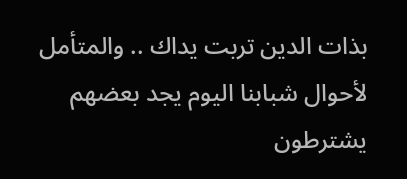بذات الدين تربت يداك .. والمتأمل لأحوال شبابنا اليوم يجد بعضهم يشترطون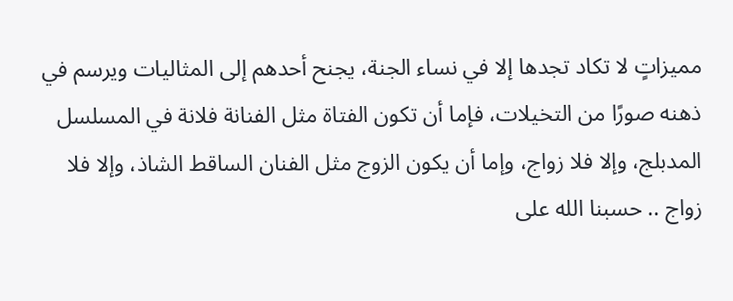مميزاتٍ لا تكاد تجدها إلا في نساء الجنة، يجنح أحدهم إلى المثاليات ويرسم في ذهنه صورًا من التخيلات، فإما أن تكون الفتاة مثل الفنانة فلانة في المسلسل المدبلج، وإلا فلا زواج، وإما أن يكون الزوج مثل الفنان الساقط الشاذ، وإلا فلا زواج .. حسبنا الله على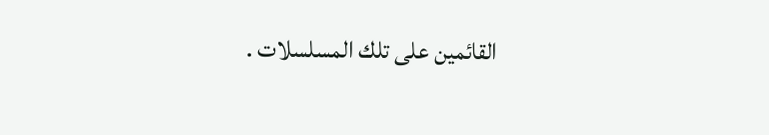القائمين على تلك المسلسلات .